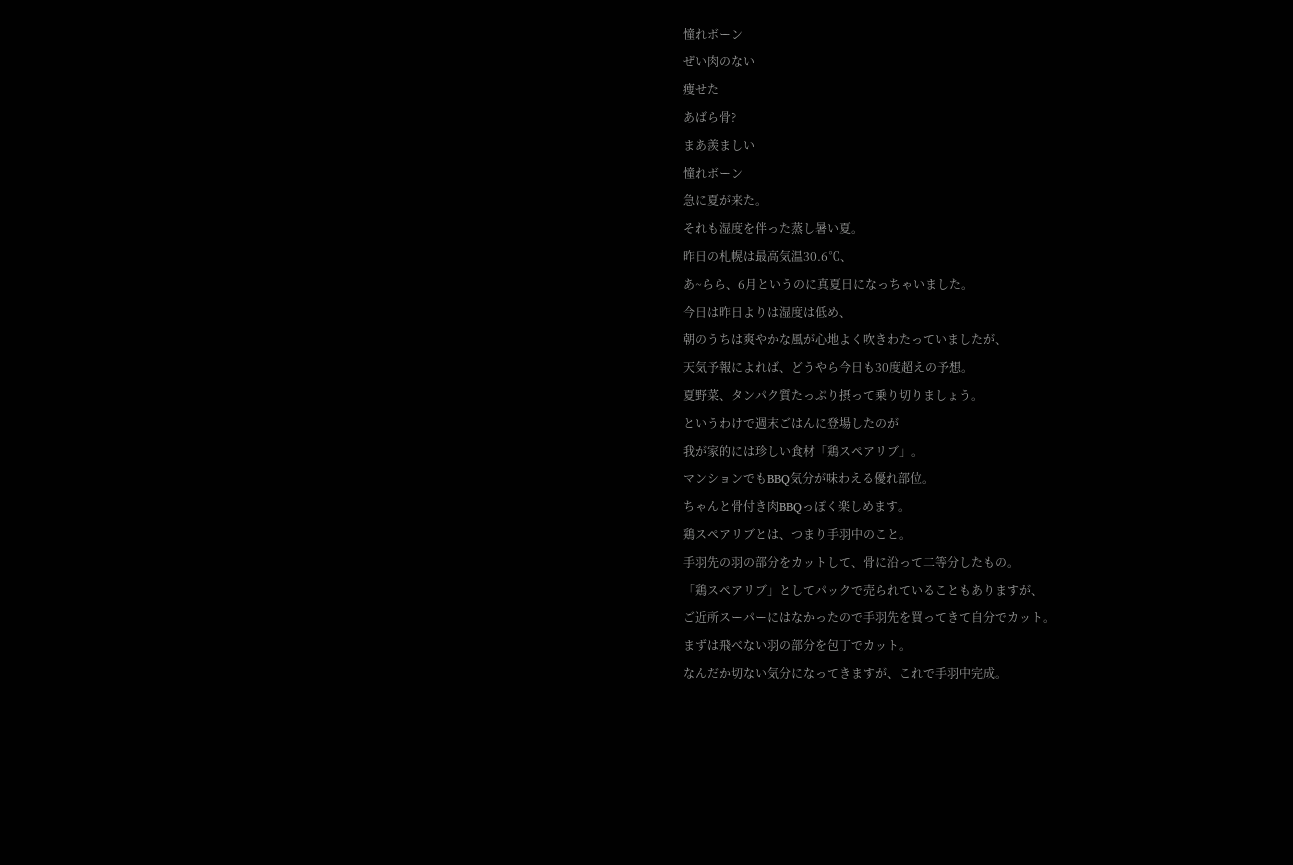憧れボーン
ぜい肉のない
痩せた
あばら骨?
まあ羨ましい
憧れボーン
急に夏が来た。
それも湿度を伴った蒸し暑い夏。
昨日の札幌は最高気温30.6℃、
あ~らら、6月というのに真夏日になっちゃいました。
今日は昨日よりは湿度は低め、
朝のうちは爽やかな風が心地よく吹きわたっていましたが、
天気予報によれば、どうやら今日も30度超えの予想。
夏野菜、タンパク質たっぷり摂って乗り切りましょう。
というわけで週末ごはんに登場したのが
我が家的には珍しい食材「鶏スペアリブ」。
マンションでもBBQ気分が味わえる優れ部位。
ちゃんと骨付き肉BBQっぽく楽しめます。
鶏スペアリブとは、つまり手羽中のこと。
手羽先の羽の部分をカットして、骨に沿って二等分したもの。
「鶏スペアリブ」としてパックで売られていることもありますが、
ご近所スーパーにはなかったので手羽先を買ってきて自分でカット。
まずは飛べない羽の部分を包丁でカット。
なんだか切ない気分になってきますが、これで手羽中完成。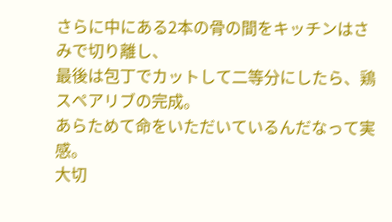さらに中にある2本の骨の間をキッチンはさみで切り離し、
最後は包丁でカットして二等分にしたら、鶏スペアリブの完成。
あらためて命をいただいているんだなって実感。
大切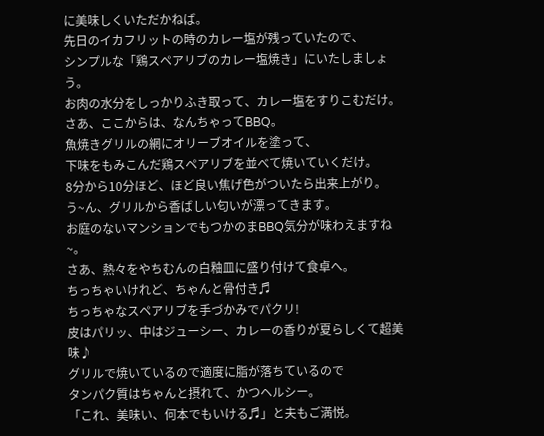に美味しくいただかねば。
先日のイカフリットの時のカレー塩が残っていたので、
シンプルな「鶏スペアリブのカレー塩焼き」にいたしましょう。
お肉の水分をしっかりふき取って、カレー塩をすりこむだけ。
さあ、ここからは、なんちゃってBBQ。
魚焼きグリルの網にオリーブオイルを塗って、
下味をもみこんだ鶏スペアリブを並べて焼いていくだけ。
8分から10分ほど、ほど良い焦げ色がついたら出来上がり。
う~ん、グリルから香ばしい匂いが漂ってきます。
お庭のないマンションでもつかのまBBQ気分が味わえますね~。
さあ、熱々をやちむんの白釉皿に盛り付けて食卓へ。
ちっちゃいけれど、ちゃんと骨付き♬
ちっちゃなスペアリブを手づかみでパクリ!
皮はパリッ、中はジューシー、カレーの香りが夏らしくて超美味♪
グリルで焼いているので適度に脂が落ちているので
タンパク質はちゃんと摂れて、かつヘルシー。
「これ、美味い、何本でもいける♬」と夫もご満悦。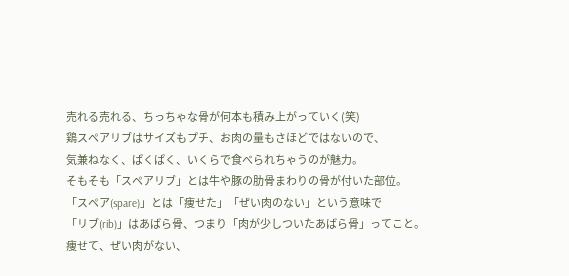売れる売れる、ちっちゃな骨が何本も積み上がっていく(笑)
鶏スペアリブはサイズもプチ、お肉の量もさほどではないので、
気兼ねなく、ぱくぱく、いくらで食べられちゃうのが魅力。
そもそも「スペアリブ」とは牛や豚の肋骨まわりの骨が付いた部位。
「スペア(spare)」とは「痩せた」「ぜい肉のない」という意味で
「リブ(rib)」はあばら骨、つまり「肉が少しついたあばら骨」ってこと。
痩せて、ぜい肉がない、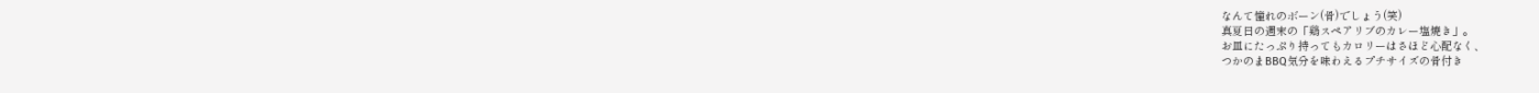なんて憧れのボーン(骨)でしょう(笑)
真夏日の週末の「鶏スペアリブのカレー塩焼き」。
お皿にたっぷり持ってもカロリーはさほど心配なく、
つかのまBBQ気分を味わえるプチサイズの骨付き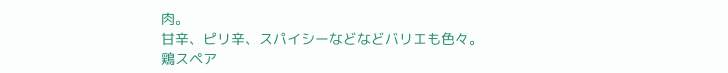肉。
甘辛、ピリ辛、スパイシーなどなどバリエも色々。
鶏スペア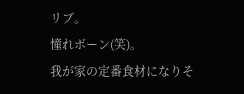リブ。
憧れボーン(笑)。
我が家の定番食材になりそ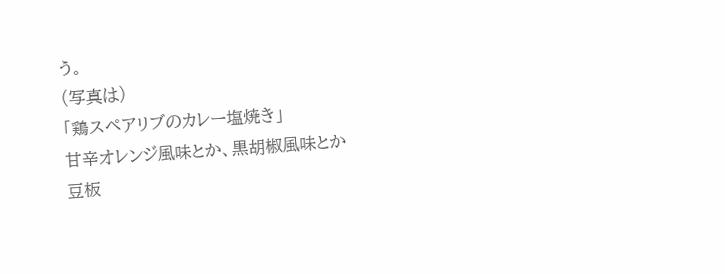う。
(写真は)
「鶏スペアリブのカレー塩焼き」
甘辛オレンジ風味とか、黒胡椒風味とか
豆板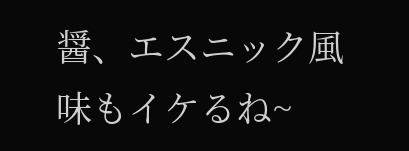醤、エスニック風味もイケるね~